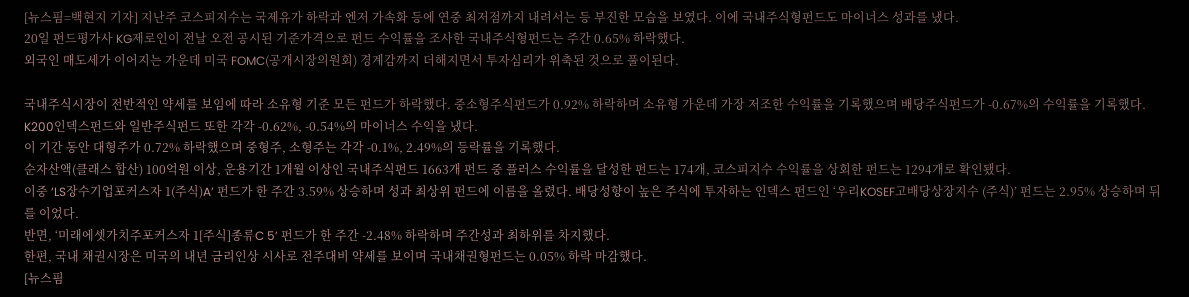[뉴스핌=백현지 기자] 지난주 코스피지수는 국제유가 하락과 엔저 가속화 등에 연중 최저점까지 내려서는 등 부진한 모습을 보였다. 이에 국내주식형펀드도 마이너스 성과를 냈다.
20일 펀드평가사 KG제로인이 전날 오전 공시된 기준가격으로 펀드 수익률을 조사한 국내주식형펀드는 주간 0.65% 하락했다.
외국인 매도세가 이어지는 가운데 미국 FOMC(공개시장의원회) 경계감까지 더해지면서 투자심리가 위축된 것으로 풀이된다.

국내주식시장이 전반적인 약세를 보임에 따라 소유형 기준 모든 펀드가 하락했다. 중소형주식펀드가 0.92% 하락하며 소유형 가운데 가장 저조한 수익률을 기록했으며 배당주식펀드가 -0.67%의 수익률을 기록했다. K200인덱스펀드와 일반주식펀드 또한 각각 -0.62%, -0.54%의 마이너스 수익을 냈다.
이 기간 동안 대형주가 0.72% 하락했으며 중형주, 소형주는 각각 -0.1%, 2.49%의 등락률을 기록했다.
순자산액(클래스 합산) 100억원 이상, 운용기간 1개월 이상인 국내주식펀드 1663개 펀드 중 플러스 수익률을 달성한 펀드는 174개, 코스피지수 수익률을 상회한 펀드는 1294개로 확인됐다.
이중 ‘LS장수기업포커스자 1(주식)A’ 펀드가 한 주간 3.59% 상승하며 성과 최상위 펀드에 이름을 올렸다. 배당성향이 높은 주식에 투자하는 인덱스 펀드인 ‘우리KOSEF고배당상장지수 (주식)’ 펀드는 2.95% 상승하며 뒤를 이었다.
반면, ‘미래에셋가치주포커스자 1[주식]종류C 5’ 펀드가 한 주간 -2.48% 하락하며 주간성과 최하위를 차지했다.
한편, 국내 채권시장은 미국의 내년 금리인상 시사로 전주대비 약세를 보이며 국내채권형펀드는 0.05% 하락 마감했다.
[뉴스핌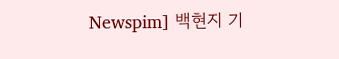Newspim] 백현지 기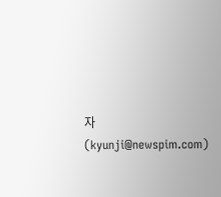자 (kyunji@newspim.com)